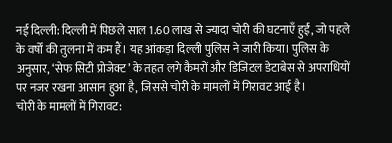नई दिल्ली: दिल्ली में पिछले साल 1.60 लाख से ज्यादा चोरी की घटनाएँ हुईं, जो पहले के वर्षों की तुलना में कम हैं। यह आंकड़ा दिल्ली पुलिस ने जारी किया। पुलिस के अनुसार, ‘सेफ सिटी प्रोजेक्ट’ के तहत लगे कैमरों और डिजिटल डेटाबेस से अपराधियों पर नजर रखना आसान हुआ है, जिससे चोरी के मामलों में गिरावट आई है।
चोरी के मामलों में गिरावट: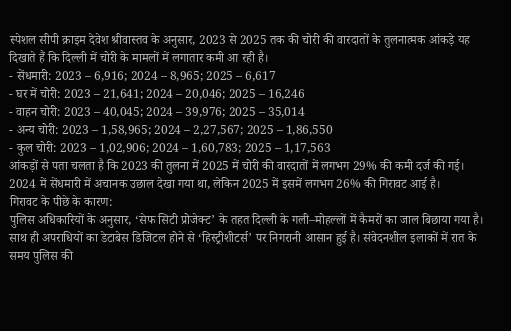स्पेशल सीपी क्राइम देवेश श्रीवास्तव के अनुसार, 2023 से 2025 तक की चोरी की वारदातों के तुलनात्मक आंकड़े यह दिखाते हैं कि दिल्ली में चोरी के मामलों में लगातार कमी आ रही है।
- सेंधमारी: 2023 – 6,916; 2024 – 8,965; 2025 – 6,617
- घर में चोरी: 2023 – 21,641; 2024 – 20,046; 2025 – 16,246
- वाहन चोरी: 2023 – 40,045; 2024 – 39,976; 2025 – 35,014
- अन्य चोरी: 2023 – 1,58,965; 2024 – 2,27,567; 2025 – 1,86,550
- कुल चोरी: 2023 – 1,02,906; 2024 – 1,60,783; 2025 – 1,17,563
आंकड़ों से पता चलता है कि 2023 की तुलना में 2025 में चोरी की वारदातों में लगभग 29% की कमी दर्ज की गई। 2024 में सेंधमारी में अचानक उछाल देखा गया था, लेकिन 2025 में इसमें लगभग 26% की गिरावट आई है।
गिरावट के पीछे के कारण:
पुलिस अधिकारियों के अनुसार, ‘सेफ सिटी प्रोजेक्ट’ के तहत दिल्ली के गली–मोहल्लों में कैमरों का जाल बिछाया गया है। साथ ही अपराधियों का डेटाबेस डिजिटल होने से ‘हिस्ट्रीशीटर्स’ पर निगरानी आसान हुई है। संवेदनशील इलाकों में रात के समय पुलिस की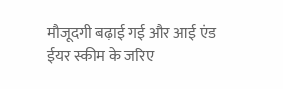मौजूदगी बढ़ाई गई और आई एंड ईयर स्कीम के जरिए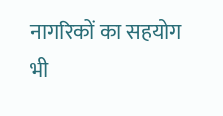नागरिकों का सहयोग भी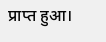प्राप्त हुआ।